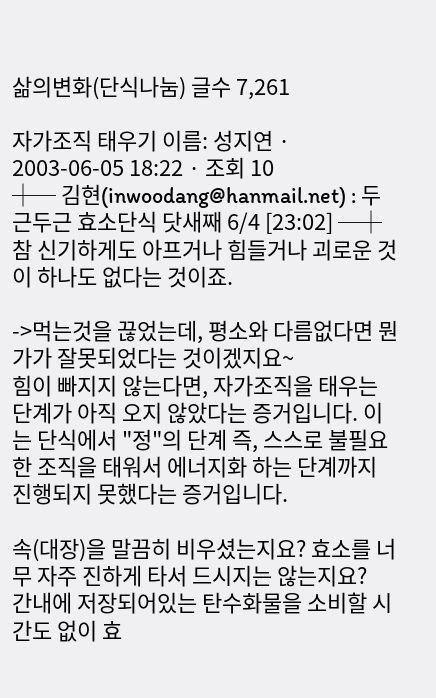삶의변화(단식나눔) 글수 7,261

자가조직 태우기 이름: 성지연 · 2003-06-05 18:22 · 조회 10
┼─ 김현(inwoodang@hanmail.net) : 두근두근 효소단식 닷새째 6/4 [23:02] ─┼
참 신기하게도 아프거나 힘들거나 괴로운 것이 하나도 없다는 것이죠.

->먹는것을 끊었는데, 평소와 다름없다면 뭔가가 잘못되었다는 것이겠지요~
힘이 빠지지 않는다면, 자가조직을 태우는 단계가 아직 오지 않았다는 증거입니다. 이는 단식에서 "정"의 단계 즉, 스스로 불필요한 조직을 태워서 에너지화 하는 단계까지 진행되지 못했다는 증거입니다.

속(대장)을 말끔히 비우셨는지요? 효소를 너무 자주 진하게 타서 드시지는 않는지요?
간내에 저장되어있는 탄수화물을 소비할 시간도 없이 효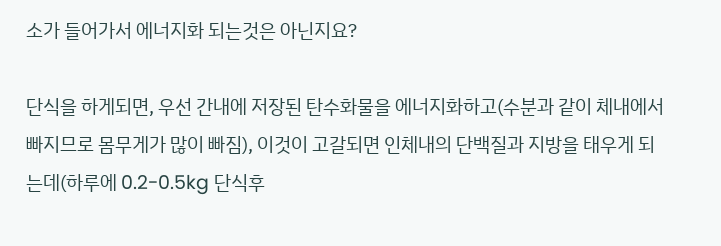소가 들어가서 에너지화 되는것은 아닌지요?

단식을 하게되면, 우선 간내에 저장된 탄수화물을 에너지화하고(수분과 같이 체내에서 빠지므로 몸무게가 많이 빠짐), 이것이 고갈되면 인체내의 단백질과 지방을 태우게 되는데(하루에 0.2-0.5kg 단식후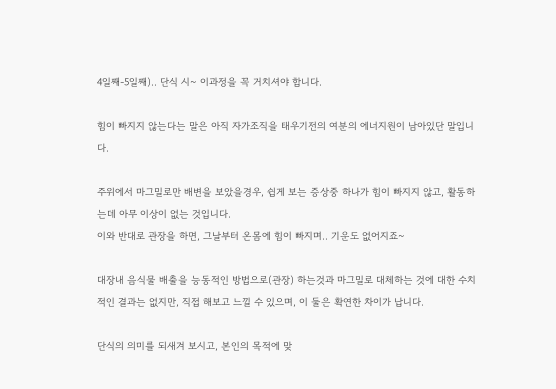4일째-5일째).. 단식 시~ 이과정을 꼭 거치셔야 합니다.

힘이 빠지지 않는다는 말은 아직 자가조직을 태우기전의 여분의 에너지원이 남아있단 말입니다.

주위에서 마그밀로만 배변을 보았을경우, 쉽게 보는 증상중 하나가 힘이 빠지지 않고, 활동하는데 아무 이상이 없는 것입니다.
이와 반대로 관장을 하면, 그날부터 온몸에 힘이 빠지며.. 기운도 없어지죠~

대장내 음식물 배출을 능동적인 방법으로(관장) 하는것과 마그밀로 대체하는 것에 대한 수치적인 결과는 없지만, 직접 해보고 느낄 수 있으며, 이 둘은 확연한 차이가 납니다.

단식의 의미를 되새겨 보시고, 본인의 목적에 맞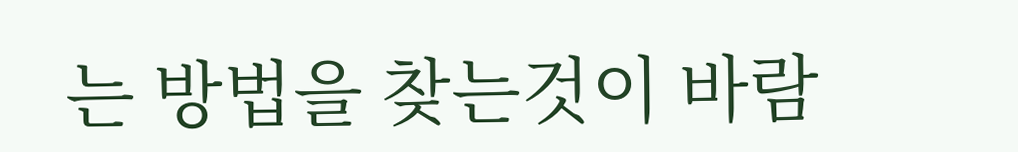는 방법을 찾는것이 바람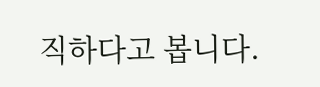직하다고 봅니다.